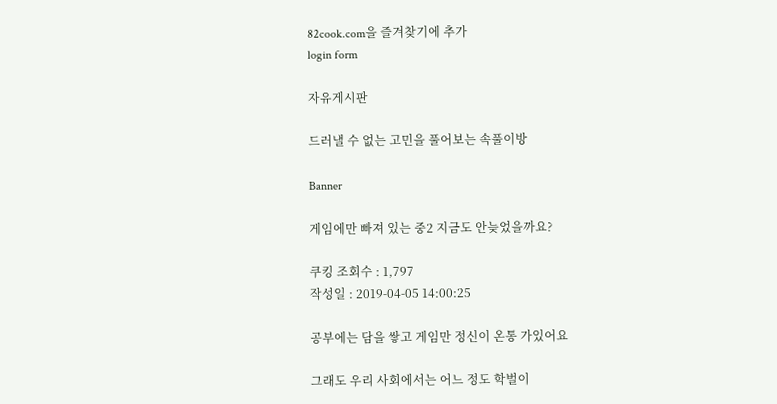82cook.com을 즐겨찾기에 추가
login form

자유게시판

드러낼 수 없는 고민을 풀어보는 속풀이방

Banner

게임에만 빠져 있는 중2 지금도 안늦었을까요?

쿠킹 조회수 : 1,797
작성일 : 2019-04-05 14:00:25

공부에는 담을 쌓고 게임만 정신이 온통 가있어요

그래도 우리 사회에서는 어느 정도 학벌이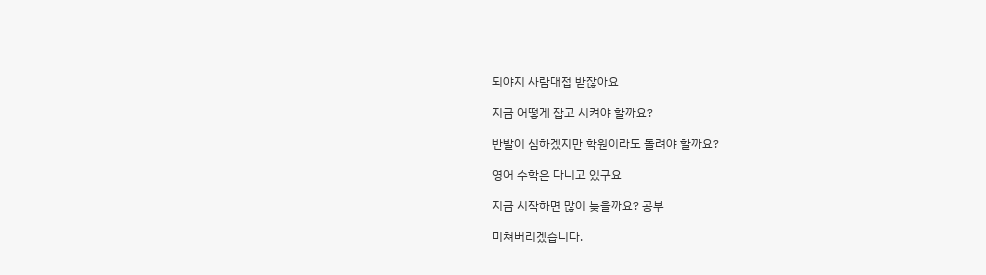되야지 사람대접 받잖아요

지금 어떻게 잡고 시켜야 할까요?

반발이 심하겠지만 학원이라도 돌려야 할까요?

영어 수학은 다니고 있구요

지금 시작하면 많이 늦을까요? 공부

미쳐버리겠습니다.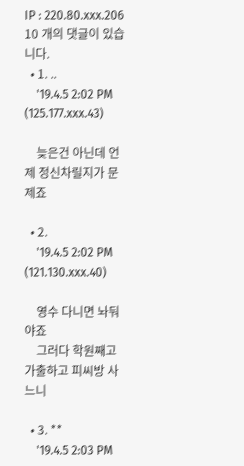IP : 220.80.xxx.206
10 개의 댓글이 있습니다.
  • 1. ..
    '19.4.5 2:02 PM (125.177.xxx.43)

    늦은건 아닌데 언제 정신차릴지가 문제죠

  • 2.
    '19.4.5 2:02 PM (121.130.xxx.40)

    영수 다니면 놔둬야죠
    그러다 학원째고 가출하고 피씨방 사느니

  • 3. **
    '19.4.5 2:03 PM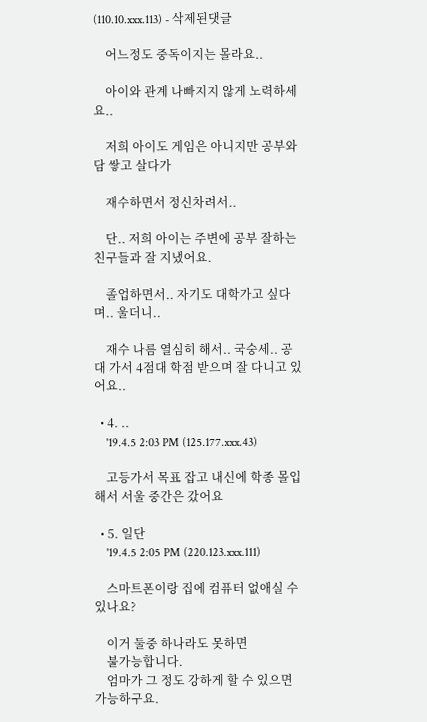(110.10.xxx.113) - 삭제된댓글

    어느정도 중독이지는 몰라요..

    아이와 관계 나빠지지 않게 노력하세요..

    저희 아이도 게임은 아니지만 공부와 담 쌓고 살다가

    재수하면서 정신차려서..

    단.. 저희 아이는 주변에 공부 잘하는 친구들과 잘 지냈어요.

    졸업하면서.. 자기도 대학가고 싶다며.. 울더니..

    재수 나름 열심히 해서.. 국숭세.. 공대 가서 4점대 학점 받으며 잘 다니고 있어요..

  • 4. ..
    '19.4.5 2:03 PM (125.177.xxx.43)

    고등가서 목표 잡고 내신에 학종 몰입해서 서울 중간은 갔어요

  • 5. 일단
    '19.4.5 2:05 PM (220.123.xxx.111)

    스마트폰이랑 집에 컴퓨터 없애실 수 있나요?

    이거 둘중 하나라도 못하면
    불가능합니다.
    엄마가 그 정도 강하게 할 수 있으면 가능하구요.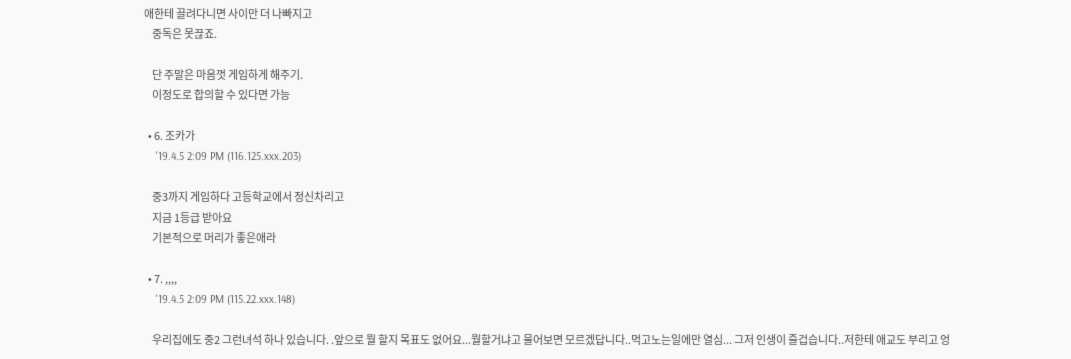애한테 끌려다니면 사이만 더 나빠지고
    중독은 못끊죠.

    단 주말은 마음껏 게임하게 해주기.
    이정도로 합의할 수 있다면 가능

  • 6. 조카가
    '19.4.5 2:09 PM (116.125.xxx.203)

    중3까지 게임하다 고등학교에서 정신차리고
    지금 1등급 받아요
    기본적으로 머리가 좋은애라

  • 7. ,,,,
    '19.4.5 2:09 PM (115.22.xxx.148)

    우리집에도 중2 그런녀석 하나 있습니다. .앞으로 뭘 할지 목표도 없어요...뭘할거냐고 물어보면 모르겠답니다..먹고노는일에만 열심... 그저 인생이 즐겁습니다..저한테 애교도 부리고 엉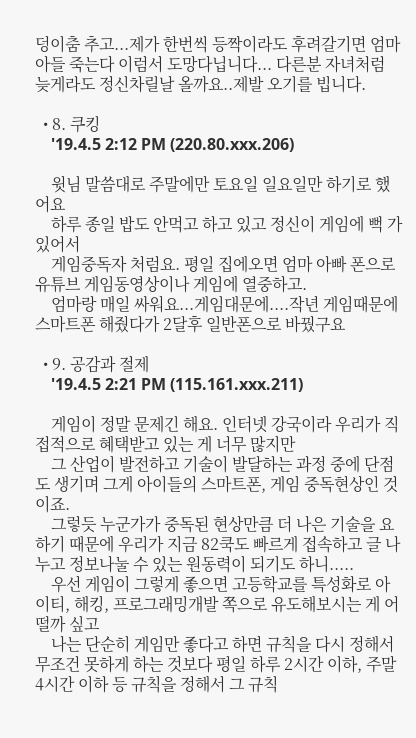덩이춤 추고...제가 한번씩 등짝이라도 후려갈기면 엄마 아들 죽는다 이럼서 도망다닙니다... 다른분 자녀처럼 늦게라도 정신차릴날 올까요..제발 오기를 빕니다.

  • 8. 쿠킹
    '19.4.5 2:12 PM (220.80.xxx.206)

    윗님 말씀대로 주말에만 토요일 일요일만 하기로 했어요
    하루 종일 밥도 안먹고 하고 있고 정신이 게임에 뻑 가있어서
    게임중독자 처럼요. 평일 집에오면 엄마 아빠 폰으로 유튜브 게임동영상이나 게임에 열중하고.
    엄마랑 매일 싸워요...게임대문에....작년 게임때문에 스마트폰 해줬다가 2달후 일반폰으로 바꿨구요

  • 9. 공감과 절제
    '19.4.5 2:21 PM (115.161.xxx.211)

    게임이 정말 문제긴 해요. 인터넷 강국이라 우리가 직접적으로 혜택받고 있는 게 너무 많지만
    그 산업이 발전하고 기술이 발달하는 과정 중에 단점도 생기며 그게 아이들의 스마트폰, 게임 중독현상인 것이죠.
    그렇듯 누군가가 중독된 현상만큼 더 나은 기술을 요하기 때문에 우리가 지금 82쿡도 빠르게 접속하고 글 나누고 정보나눌 수 있는 원동력이 되기도 하니.....
    우선 게임이 그렇게 좋으면 고등학교를 특성화로 아이티, 해킹, 프로그래밍개발 쪽으로 유도해보시는 게 어떨까 싶고
    나는 단순히 게임만 좋다고 하면 규칙을 다시 정해서 무조건 못하게 하는 것보다 평일 하루 2시간 이하, 주말 4시간 이하 등 규칙을 정해서 그 규칙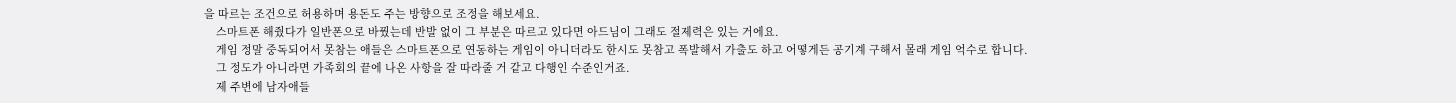을 따르는 조건으로 허용하며 용돈도 주는 방향으로 조정을 해보세요.
    스마트폰 해줬다가 일반폰으로 바꿨는데 반발 없이 그 부분은 따르고 있다면 아드님이 그래도 절제력은 있는 거에요.
    게임 정말 중독되어서 못참는 애들은 스마트폰으로 연동하는 게임이 아니더라도 한시도 못참고 폭발해서 가출도 하고 어떻게든 공기계 구해서 몰래 게임 억수로 합니다.
    그 정도가 아니라면 가족회의 끝에 나온 사항을 잘 따라줄 거 같고 다행인 수준인거죠.
    제 주변에 남자애들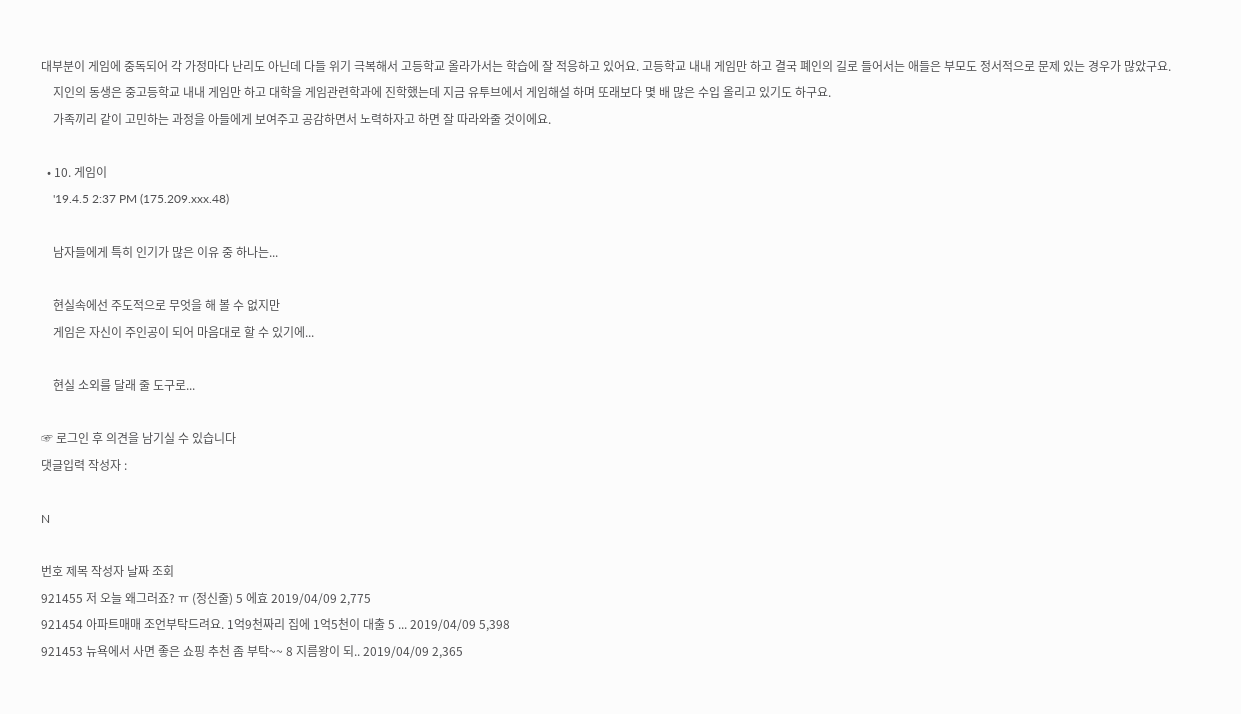대부분이 게임에 중독되어 각 가정마다 난리도 아닌데 다들 위기 극복해서 고등학교 올라가서는 학습에 잘 적응하고 있어요. 고등학교 내내 게임만 하고 결국 폐인의 길로 들어서는 애들은 부모도 정서적으로 문제 있는 경우가 많았구요.
    지인의 동생은 중고등학교 내내 게임만 하고 대학을 게임관련학과에 진학했는데 지금 유투브에서 게임해설 하며 또래보다 몇 배 많은 수입 올리고 있기도 하구요.
    가족끼리 같이 고민하는 과정을 아들에게 보여주고 공감하면서 노력하자고 하면 잘 따라와줄 것이에요.

  • 10. 게임이
    '19.4.5 2:37 PM (175.209.xxx.48)

    남자들에게 특히 인기가 많은 이유 중 하나는...

    현실속에선 주도적으로 무엇을 해 볼 수 없지만
    게임은 자신이 주인공이 되어 마음대로 할 수 있기에...

    현실 소외를 달래 줄 도구로...

☞ 로그인 후 의견을 남기실 수 있습니다
댓글입력 작성자 :

N

번호 제목 작성자 날짜 조회
921455 저 오늘 왜그러죠? ㅠ (정신줄) 5 에효 2019/04/09 2,775
921454 아파트매매 조언부탁드려요. 1억9천짜리 집에 1억5천이 대출 5 ... 2019/04/09 5,398
921453 뉴욕에서 사면 좋은 쇼핑 추천 좀 부탁~~ 8 지름왕이 되.. 2019/04/09 2,365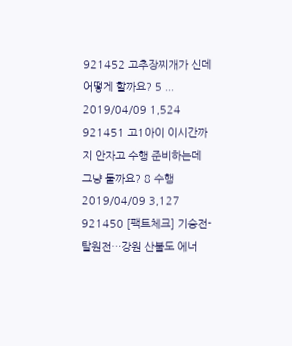921452 고추장찌개가 신데 어떻게 할까요? 5 ... 2019/04/09 1,524
921451 고1아이 이시간까지 안자고 수행 준비하는데 그냥 둘까요? 8 수행 2019/04/09 3,127
921450 [팩트체크] 기승전-탈원전…강원 산불도 에너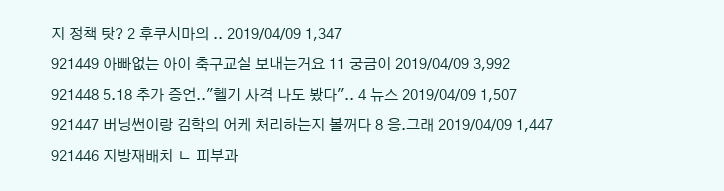지 정책 탓? 2 후쿠시마의 .. 2019/04/09 1,347
921449 아빠없는 아이 축구교실 보내는거요 11 궁금이 2019/04/09 3,992
921448 5.18 추가 증언.."헬기 사격 나도 봤다".. 4 뉴스 2019/04/09 1,507
921447 버닝썬이랑 김학의 어케 처리하는지 볼꺼다 8 응.그래 2019/04/09 1,447
921446 지방재배치 ㄴ 피부과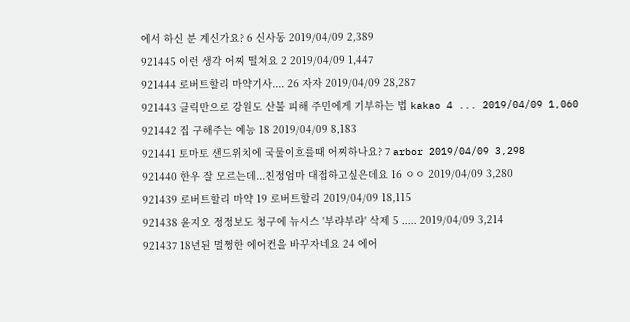에서 하신 분 계신가요? 6 신사동 2019/04/09 2,389
921445 이런 생각 어찌 떨쳐요 2 2019/04/09 1,447
921444 로버트할리 마약기사.... 26 자자 2019/04/09 28,287
921443 클릭만으로 강원도 산불 피해 주민에게 기부하는 법 kakao 4 ... 2019/04/09 1,060
921442 집 구해주는 예능 18 2019/04/09 8,183
921441 토마토 샌드위치에 국물이흐를때 어찌하나요? 7 arbor 2019/04/09 3,298
921440 한우 잘 모르는데...친정엄마 대접하고싶은데요 16 ㅇㅇ 2019/04/09 3,280
921439 로버트할리 마약 19 로버트할리 2019/04/09 18,115
921438 윤지오 정정보도 청구에 뉴시스 '부랴부랴' 삭제 5 ..... 2019/04/09 3,214
921437 18년된 멀쩡한 에어컨을 바꾸자네요 24 에어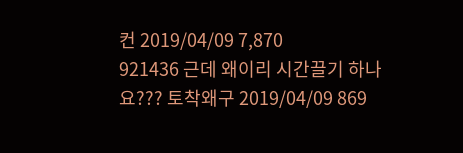컨 2019/04/09 7,870
921436 근데 왜이리 시간끌기 하나요??? 토착왜구 2019/04/09 869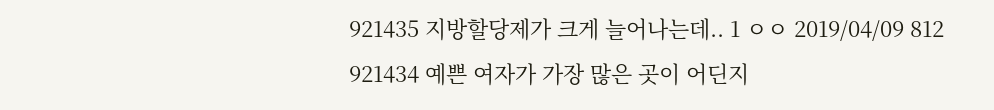921435 지방할당제가 크게 늘어나는데.. 1 ㅇㅇ 2019/04/09 812
921434 예쁜 여자가 가장 많은 곳이 어딘지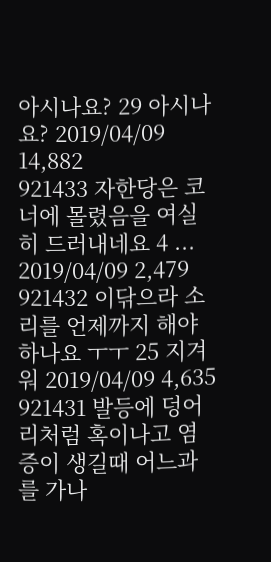아시나요? 29 아시나요? 2019/04/09 14,882
921433 자한당은 코너에 몰렸음을 여실히 드러내네요 4 ... 2019/04/09 2,479
921432 이닦으라 소리를 언제까지 해야하나요 ㅜㅜ 25 지겨워 2019/04/09 4,635
921431 발등에 덩어리처럼 혹이나고 염증이 생길때 어느과를 가나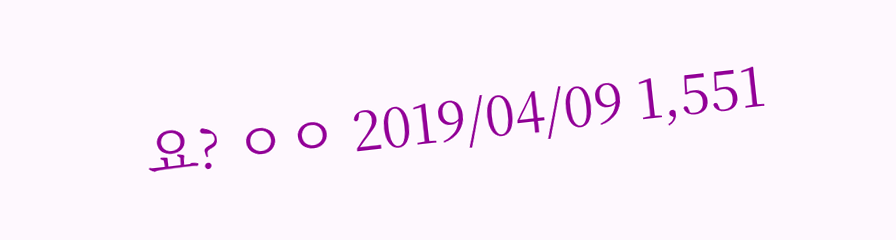요? ㅇㅇ 2019/04/09 1,551